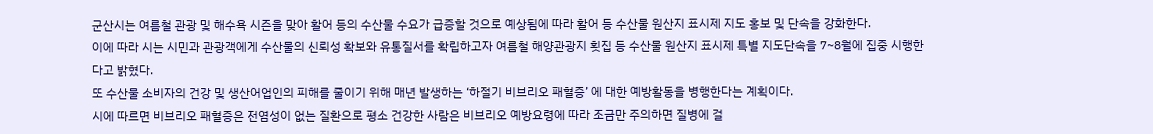군산시는 여름철 관광 및 해수욕 시즌을 맞아 활어 등의 수산물 수요가 급증할 것으로 예상됨에 따라 활어 등 수산물 원산지 표시제 지도 홍보 및 단속을 강화한다.
이에 따라 시는 시민과 관광객에게 수산물의 신뢰성 확보와 유통질서를 확립하고자 여름철 해양관광지 횟집 등 수산물 원산지 표시제 특별 지도단속을 7~8월에 집중 시행한다고 밝혔다.
또 수산물 소비자의 건강 및 생산어업인의 피해를 줄이기 위해 매년 발생하는 ‘하절기 비브리오 패혈증’ 에 대한 예방활동을 병행한다는 계획이다.
시에 따르면 비브리오 패혈증은 전염성이 없는 질환으로 평소 건강한 사람은 비브리오 예방요령에 따라 조금만 주의하면 질병에 걸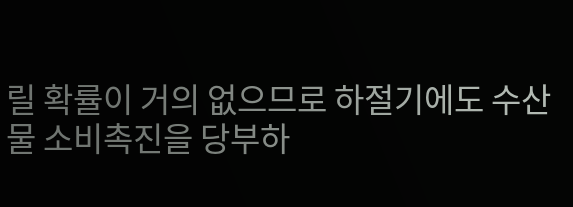릴 확률이 거의 없으므로 하절기에도 수산물 소비촉진을 당부하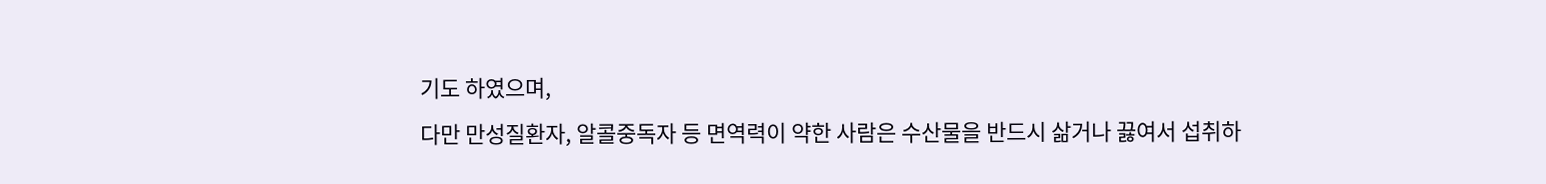기도 하였으며,
다만 만성질환자, 알콜중독자 등 면역력이 약한 사람은 수산물을 반드시 삶거나 끓여서 섭취하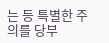는 등 특별한 주의를 당부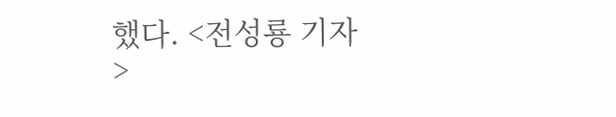했다. <전성룡 기자>